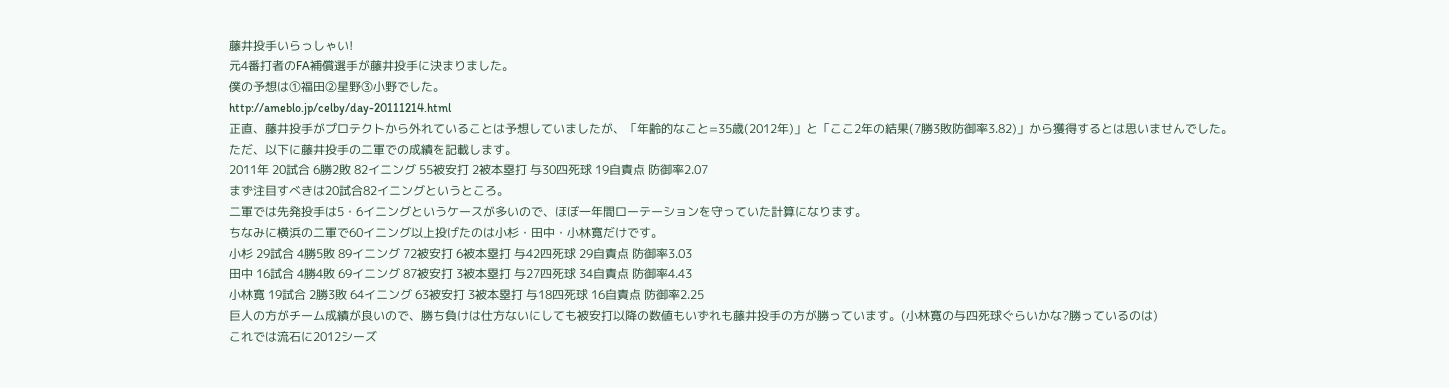藤井投手いらっしゃい!
元4番打者のFA補償選手が藤井投手に決まりました。
僕の予想は①福田②星野③小野でした。
http://ameblo.jp/celby/day-20111214.html
正直、藤井投手がプロテクトから外れていることは予想していましたが、「年齢的なこと=35歳(2012年)」と「ここ2年の結果(7勝3敗防御率3.82)」から獲得するとは思いませんでした。
ただ、以下に藤井投手の二軍での成績を記載します。
2011年 20試合 6勝2敗 82イニング 55被安打 2被本塁打 与30四死球 19自責点 防御率2.07
まず注目すべきは20試合82イニングというところ。
二軍では先発投手は5・6イニングというケースが多いので、ほぼ一年間ローテーションを守っていた計算になります。
ちなみに横浜の二軍で60イニング以上投げたのは小杉・田中・小林寛だけです。
小杉 29試合 4勝5敗 89イニング 72被安打 6被本塁打 与42四死球 29自責点 防御率3.03
田中 16試合 4勝4敗 69イニング 87被安打 3被本塁打 与27四死球 34自責点 防御率4.43
小林寛 19試合 2勝3敗 64イニング 63被安打 3被本塁打 与18四死球 16自責点 防御率2.25
巨人の方がチーム成績が良いので、勝ち負けは仕方ないにしても被安打以降の数値もいずれも藤井投手の方が勝っています。(小林寛の与四死球ぐらいかな?勝っているのは)
これでは流石に2012シーズ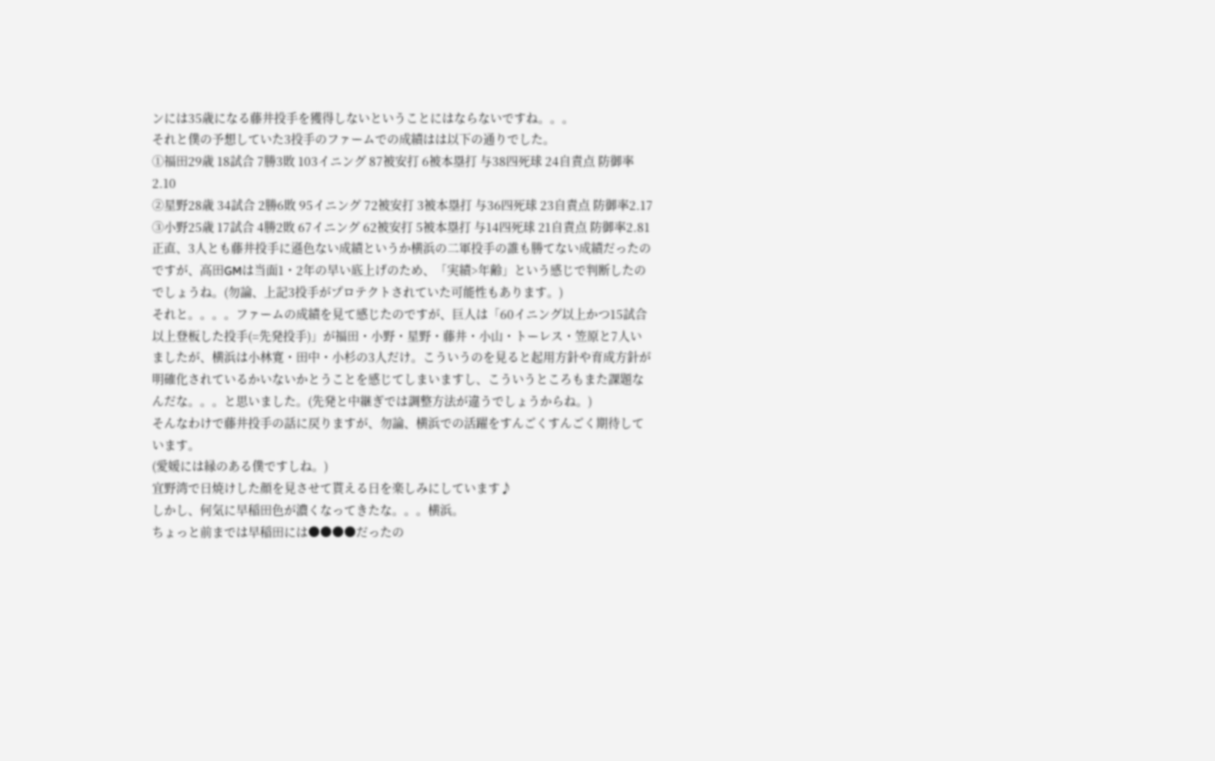ンには35歳になる藤井投手を獲得しないということにはならないですね。。。
それと僕の予想していた3投手のファームでの成績はは以下の通りでした。
①福田29歳 18試合 7勝3敗 103イニング 87被安打 6被本塁打 与38四死球 24自責点 防御率2.10
②星野28歳 34試合 2勝6敗 95イニング 72被安打 3被本塁打 与36四死球 23自責点 防御率2.17
③小野25歳 17試合 4勝2敗 67イニング 62被安打 5被本塁打 与14四死球 21自責点 防御率2.81
正直、3人とも藤井投手に遜色ない成績というか横浜の二軍投手の誰も勝てない成績だったのですが、高田GMは当面1・2年の早い底上げのため、「実績>年齢」という感じで判断したのでしょうね。(勿論、上記3投手がプロテクトされていた可能性もあります。)
それと。。。。ファームの成績を見て感じたのですが、巨人は「60イニング以上かつ15試合以上登板した投手(=先発投手)」が福田・小野・星野・藤井・小山・トーレス・笠原と7人いましたが、横浜は小林寛・田中・小杉の3人だけ。こういうのを見ると起用方針や育成方針が明確化されているかいないかとうことを感じてしまいますし、こういうところもまた課題なんだな。。。と思いました。(先発と中継ぎでは調整方法が違うでしょうからね。)
そんなわけで藤井投手の話に戻りますが、勿論、横浜での活躍をすんごくすんごく期待しています。
(愛媛には縁のある僕ですしね。)
宜野湾で日焼けした顔を見させて貰える日を楽しみにしています♪
しかし、何気に早稲田色が濃くなってきたな。。。横浜。
ちょっと前までは早稲田には●●●●だったの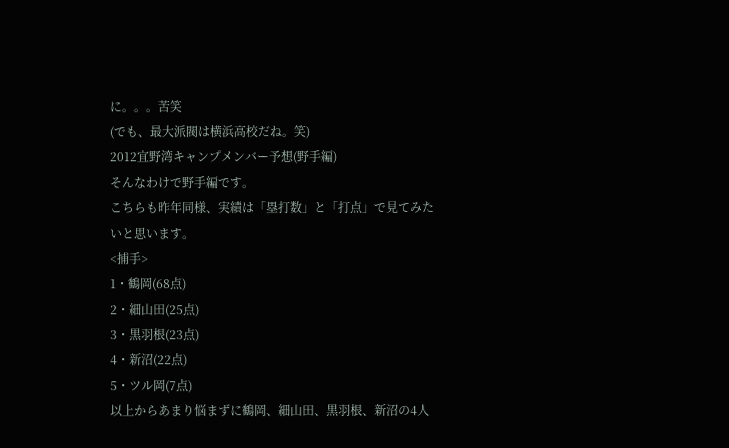に。。。苦笑
(でも、最大派閥は横浜高校だね。笑)
2012宜野湾キャンプメンバー予想(野手編)
そんなわけで野手編です。
こちらも昨年同様、実績は「塁打数」と「打点」で見てみたいと思います。
<捕手>
1・鶴岡(68点)
2・細山田(25点)
3・黒羽根(23点)
4・新沼(22点)
5・ツル岡(7点)
以上からあまり悩まずに鶴岡、細山田、黒羽根、新沼の4人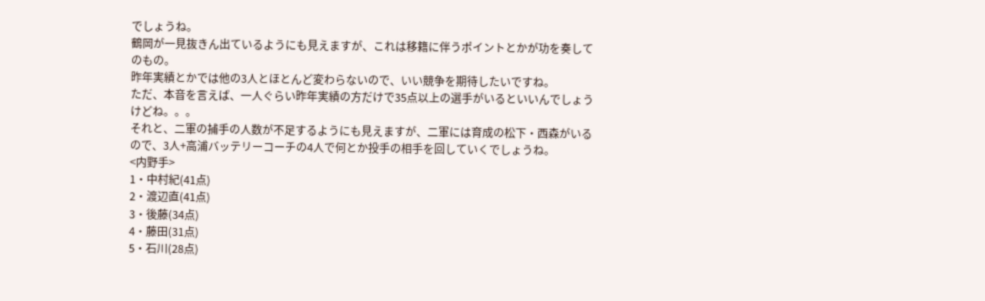でしょうね。
鶴岡が一見抜きん出ているようにも見えますが、これは移籍に伴うポイントとかが功を奏してのもの。
昨年実績とかでは他の3人とほとんど変わらないので、いい競争を期待したいですね。
ただ、本音を言えば、一人ぐらい昨年実績の方だけで35点以上の選手がいるといいんでしょうけどね。。。
それと、二軍の捕手の人数が不足するようにも見えますが、二軍には育成の松下・西森がいるので、3人+高浦バッテリーコーチの4人で何とか投手の相手を回していくでしょうね。
<内野手>
1・中村紀(41点)
2・渡辺直(41点)
3・後藤(34点)
4・藤田(31点)
5・石川(28点)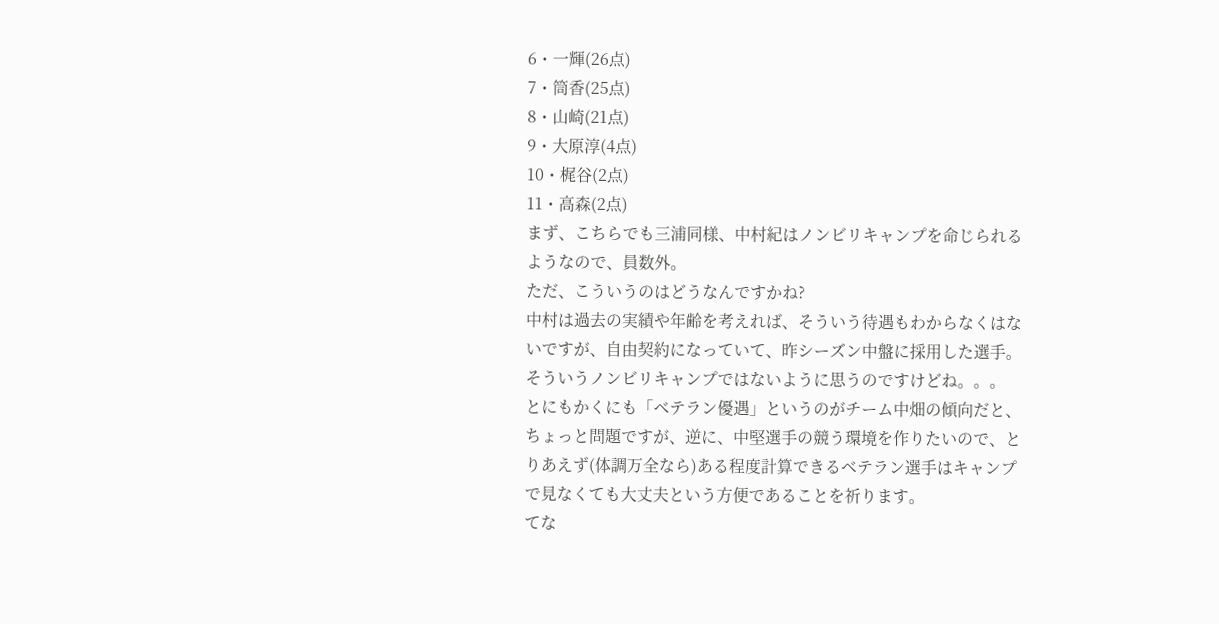6・一輝(26点)
7・筒香(25点)
8・山崎(21点)
9・大原淳(4点)
10・梶谷(2点)
11・高森(2点)
まず、こちらでも三浦同様、中村紀はノンビリキャンプを命じられるようなので、員数外。
ただ、こういうのはどうなんですかね?
中村は過去の実績や年齢を考えれば、そういう待遇もわからなくはないですが、自由契約になっていて、昨シーズン中盤に採用した選手。そういうノンビリキャンプではないように思うのですけどね。。。
とにもかくにも「ベテラン優遇」というのがチーム中畑の傾向だと、ちょっと問題ですが、逆に、中堅選手の競う環境を作りたいので、とりあえず(体調万全なら)ある程度計算できるベテラン選手はキャンプで見なくても大丈夫という方便であることを祈ります。
てな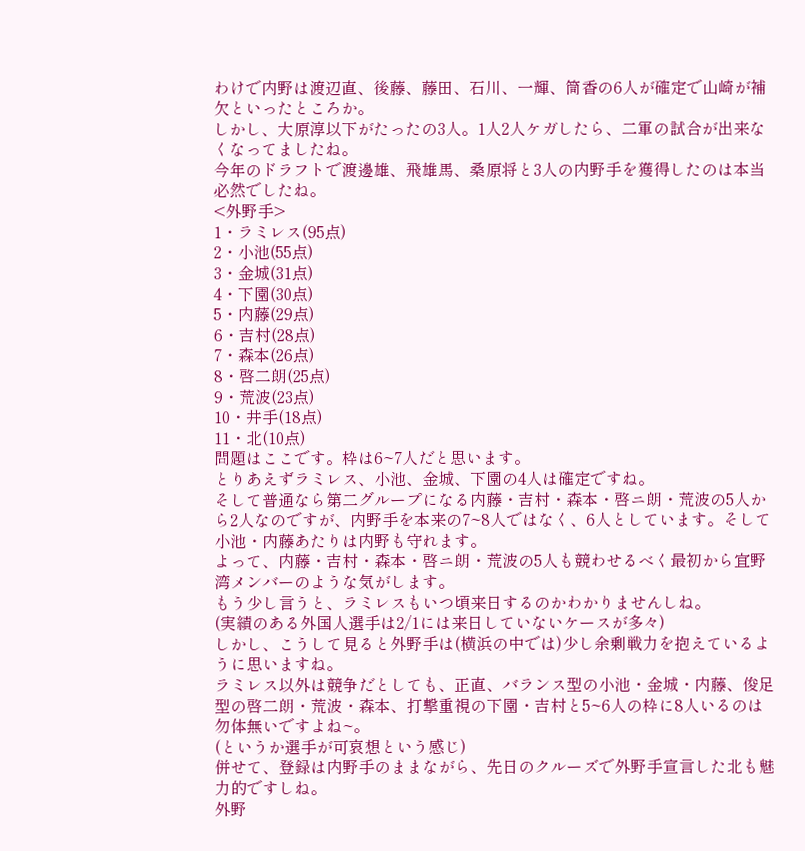わけで内野は渡辺直、後藤、藤田、石川、一輝、筒香の6人が確定で山崎が補欠といったところか。
しかし、大原淳以下がたったの3人。1人2人ケガしたら、二軍の試合が出来なくなってましたね。
今年のドラフトで渡邊雄、飛雄馬、桑原将と3人の内野手を獲得したのは本当必然でしたね。
<外野手>
1・ラミレス(95点)
2・小池(55点)
3・金城(31点)
4・下園(30点)
5・内藤(29点)
6・吉村(28点)
7・森本(26点)
8・啓二朗(25点)
9・荒波(23点)
10・井手(18点)
11・北(10点)
問題はここです。枠は6~7人だと思います。
とりあえずラミレス、小池、金城、下園の4人は確定ですね。
そして普通なら第二グループになる内藤・吉村・森本・啓ニ朗・荒波の5人から2人なのですが、内野手を本来の7~8人ではなく、6人としています。そして小池・内藤あたりは内野も守れます。
よって、内藤・吉村・森本・啓ニ朗・荒波の5人も競わせるべく最初から宜野湾メンバーのような気がします。
もう少し言うと、ラミレスもいつ頃来日するのかわかりませんしね。
(実績のある外国人選手は2/1には来日していないケースが多々)
しかし、こうして見ると外野手は(横浜の中では)少し余剰戦力を抱えているように思いますね。
ラミレス以外は競争だとしても、正直、バランス型の小池・金城・内藤、俊足型の啓二朗・荒波・森本、打撃重視の下園・吉村と5~6人の枠に8人いるのは勿体無いですよね~。
(というか選手が可哀想という感じ)
併せて、登録は内野手のままながら、先日のクルーズで外野手宣言した北も魅力的ですしね。
外野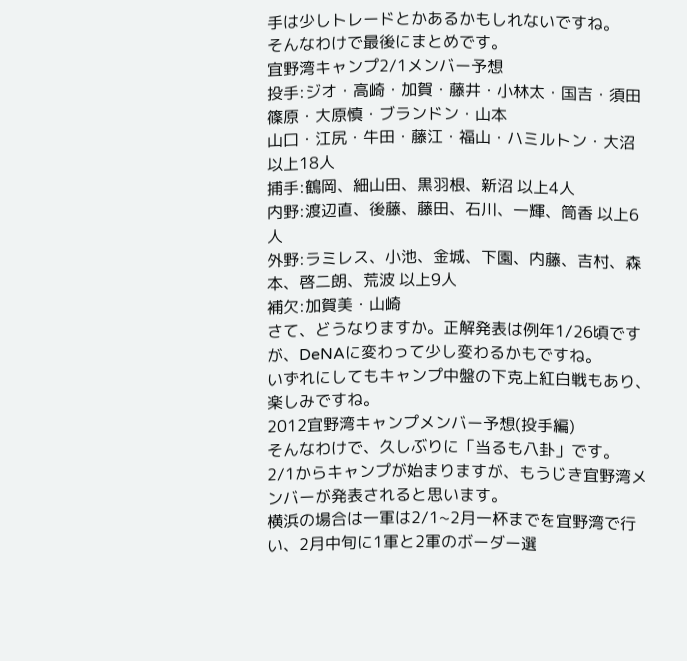手は少しトレードとかあるかもしれないですね。
そんなわけで最後にまとめです。
宜野湾キャンプ2/1メンバー予想
投手:ジオ・高崎・加賀・藤井・小林太・国吉・須田
篠原・大原慎・ブランドン・山本
山口・江尻・牛田・藤江・福山・ハミルトン・大沼 以上18人
捕手:鶴岡、細山田、黒羽根、新沼 以上4人
内野:渡辺直、後藤、藤田、石川、一輝、筒香 以上6人
外野:ラミレス、小池、金城、下園、内藤、吉村、森本、啓二朗、荒波 以上9人
補欠:加賀美・山崎
さて、どうなりますか。正解発表は例年1/26頃ですが、DeNAに変わって少し変わるかもですね。
いずれにしてもキャンプ中盤の下克上紅白戦もあり、楽しみですね。
2012宜野湾キャンプメンバー予想(投手編)
そんなわけで、久しぶりに「当るも八卦」です。
2/1からキャンプが始まりますが、もうじき宜野湾メンバーが発表されると思います。
横浜の場合は一軍は2/1~2月一杯までを宜野湾で行い、2月中旬に1軍と2軍のボーダー選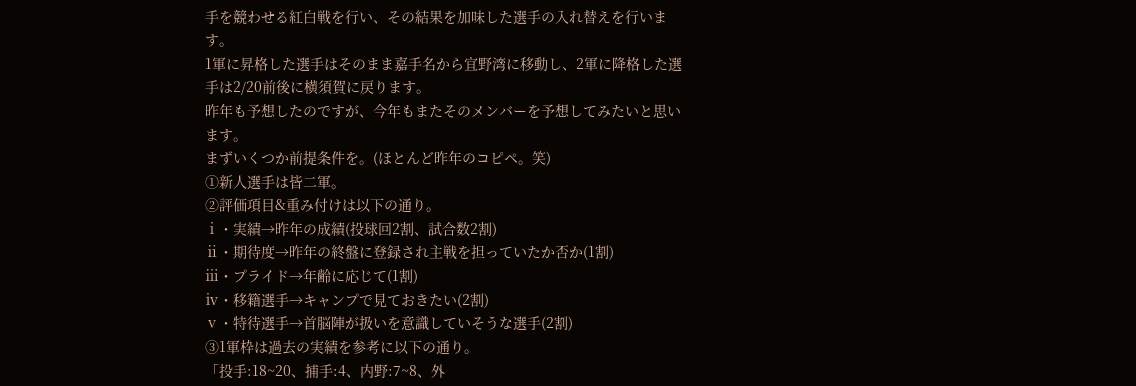手を競わせる紅白戦を行い、その結果を加味した選手の入れ替えを行います。
1軍に昇格した選手はそのまま嘉手名から宜野湾に移動し、2軍に降格した選手は2/20前後に横須賀に戻ります。
昨年も予想したのですが、今年もまたそのメンバーを予想してみたいと思います。
まずいくつか前提条件を。(ほとんど昨年のコピペ。笑)
①新人選手は皆二軍。
②評価項目&重み付けは以下の通り。
ⅰ・実績→昨年の成績(投球回2割、試合数2割)
ⅱ・期待度→昨年の終盤に登録され主戦を担っていたか否か(1割)
ⅲ・プライド→年齢に応じて(1割)
ⅳ・移籍選手→キャンプで見ておきたい(2割)
ⅴ・特待選手→首脳陣が扱いを意識していそうな選手(2割)
③1軍枠は過去の実績を参考に以下の通り。
「投手:18~20、捕手:4、内野:7~8、外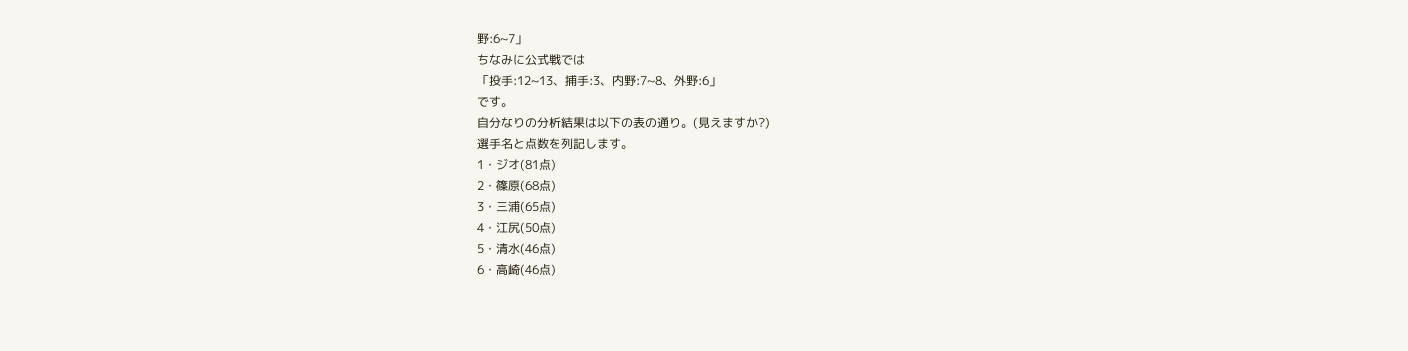野:6~7」
ちなみに公式戦では
「投手:12~13、捕手:3、内野:7~8、外野:6」
です。
自分なりの分析結果は以下の表の通り。(見えますか?)
選手名と点数を列記します。
1・ジオ(81点)
2・篠原(68点)
3・三浦(65点)
4・江尻(50点)
5・清水(46点)
6・高崎(46点)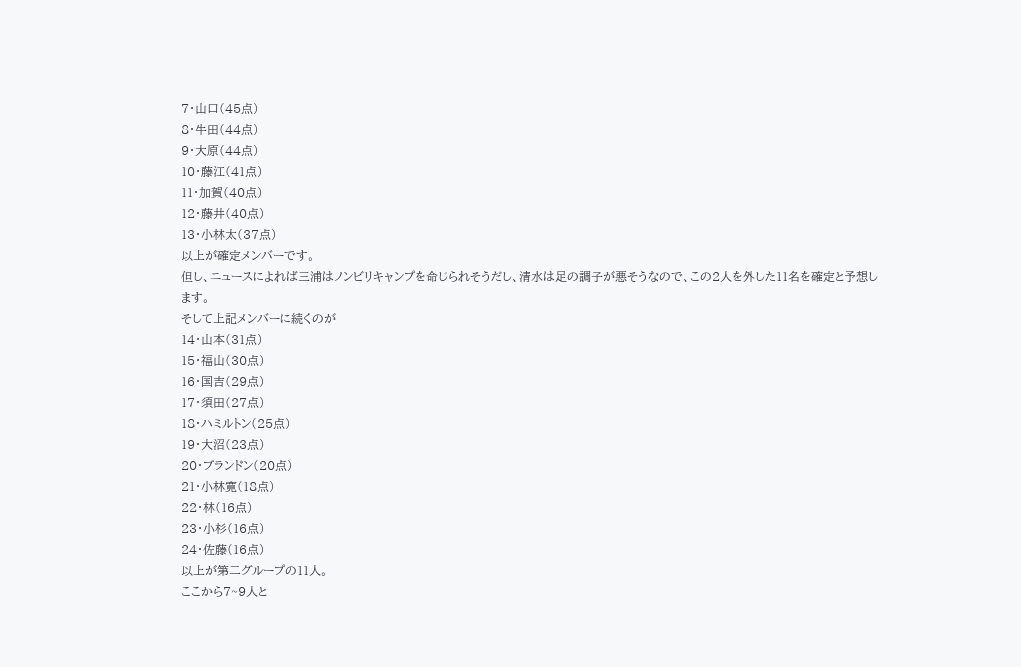7・山口(45点)
8・牛田(44点)
9・大原(44点)
10・藤江(41点)
11・加賀(40点)
12・藤井(40点)
13・小林太(37点)
以上が確定メンバーです。
但し、ニュースによれば三浦はノンビリキャンプを命じられそうだし、清水は足の調子が悪そうなので、この2人を外した11名を確定と予想します。
そして上記メンバーに続くのが
14・山本(31点)
15・福山(30点)
16・国吉(29点)
17・須田(27点)
18・ハミルトン(25点)
19・大沼(23点)
20・ブランドン(20点)
21・小林寛(18点)
22・林(16点)
23・小杉(16点)
24・佐藤(16点)
以上が第二グループの11人。
ここから7~9人と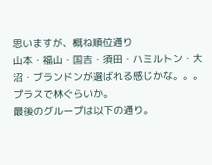思いますが、概ね順位通り
山本・福山・国吉・須田・ハミルトン・大沼・ブランドンが選ばれる感じかな。。。
プラスで林ぐらいか。
最後のグループは以下の通り。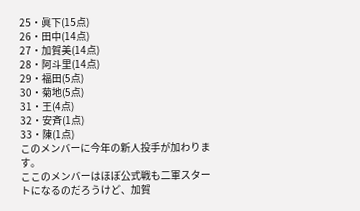25・眞下(15点)
26・田中(14点)
27・加賀美(14点)
28・阿斗里(14点)
29・福田(5点)
30・菊地(5点)
31・王(4点)
32・安斉(1点)
33・陳(1点)
このメンバーに今年の新人投手が加わります。
ここのメンバーはほぼ公式戦も二軍スタートになるのだろうけど、加賀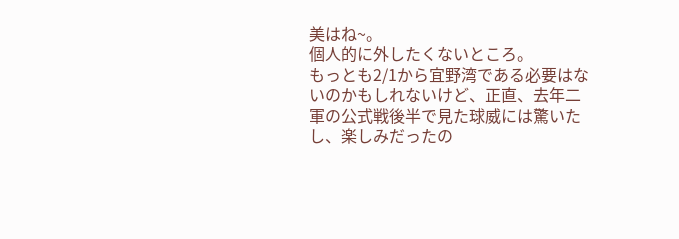美はね~。
個人的に外したくないところ。
もっとも2/1から宜野湾である必要はないのかもしれないけど、正直、去年二軍の公式戦後半で見た球威には驚いたし、楽しみだったの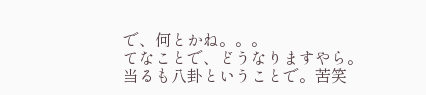で、何とかね。。。
てなことで、どうなりますやら。
当るも八卦ということで。苦笑